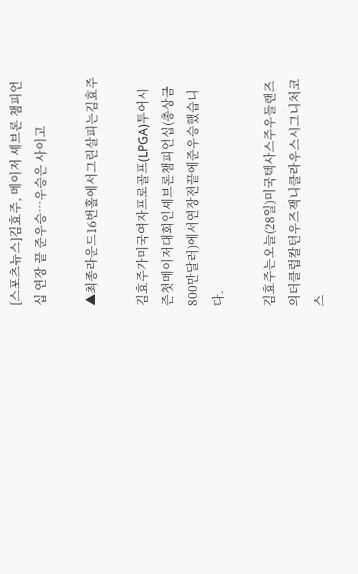[스포츠뉴스]김효주, 메이저 셰브론 챔피언십 연장 끝 준우승…우승은 사이고

▲최종라운드16번홀에서그린살피는김효주

김효주가미국여자프로골프(LPGA)투어시즌첫메이저대회인셰브론챔피언십(총상금800만달러)에서연장전끝에준우승했습니다.

김효주는오늘(28일)미국텍사스주우들랜즈의더클럽칼턴우즈잭니클라우스시그니처코스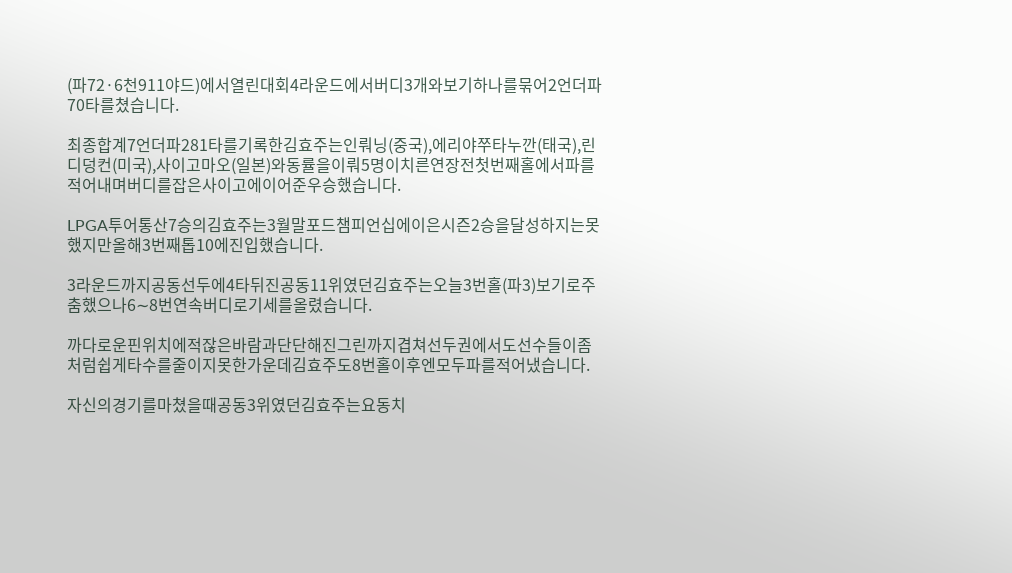(파72·6천911야드)에서열린대회4라운드에서버디3개와보기하나를묶어2언더파70타를쳤습니다.

최종합계7언더파281타를기록한김효주는인뤄닝(중국),에리야쭈타누깐(태국),린디덩컨(미국),사이고마오(일본)와동률을이뤄5명이치른연장전첫번째홀에서파를적어내며버디를잡은사이고에이어준우승했습니다.

LPGA투어통산7승의김효주는3월말포드챔피언십에이은시즌2승을달성하지는못했지만올해3번째톱10에진입했습니다.

3라운드까지공동선두에4타뒤진공동11위였던김효주는오늘3번홀(파3)보기로주춤했으나6∼8번연속버디로기세를올렸습니다.

까다로운핀위치에적잖은바람과단단해진그린까지겹쳐선두권에서도선수들이좀처럼쉽게타수를줄이지못한가운데김효주도8번홀이후엔모두파를적어냈습니다.

자신의경기를마쳤을때공동3위였던김효주는요동치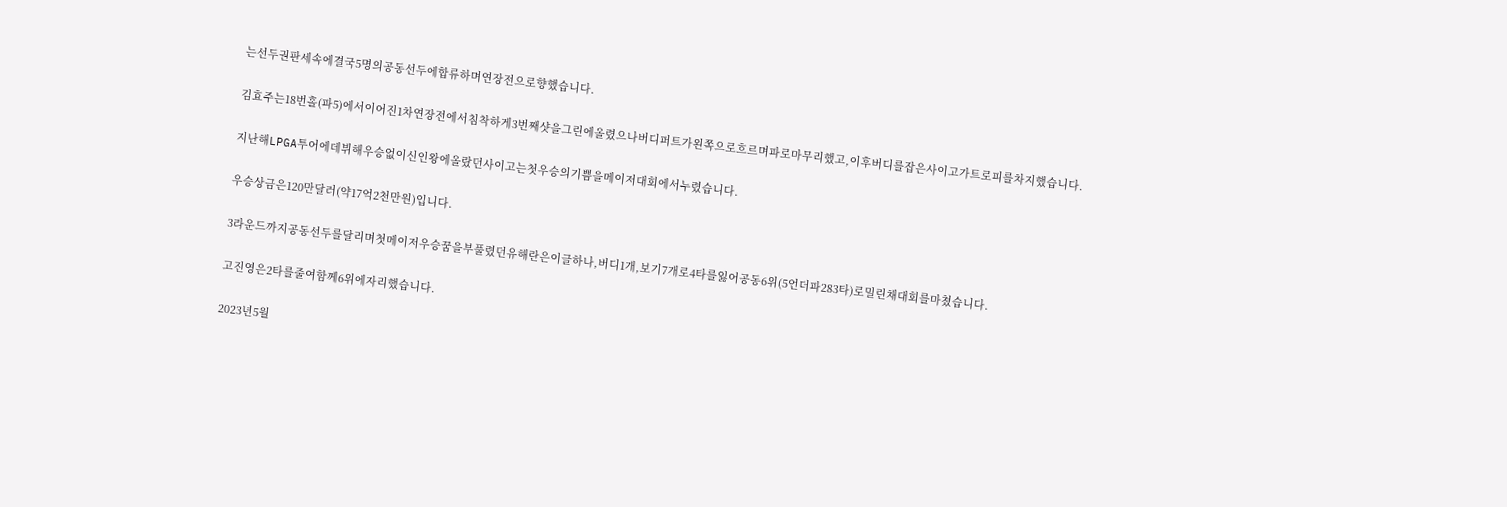는선두권판세속에결국5명의공동선두에합류하며연장전으로향했습니다.

김효주는18번홀(파5)에서이어진1차연장전에서침착하게3번째샷을그린에올렸으나버디퍼트가왼쪽으로흐르며파로마무리했고,이후버디를잡은사이고가트로피를차지했습니다.

지난해LPGA투어에데뷔해우승없이신인왕에올랐던사이고는첫우승의기쁨을메이저대회에서누렸습니다.

우승상금은120만달러(약17억2천만원)입니다.

3라운드까지공동선두를달리며첫메이저우승꿈을부풀렸던유해란은이글하나,버디1개,보기7개로4타를잃어공동6위(5언더파283타)로밀린채대회를마쳤습니다.

고진영은2타를줄여함께6위에자리했습니다.

2023년5월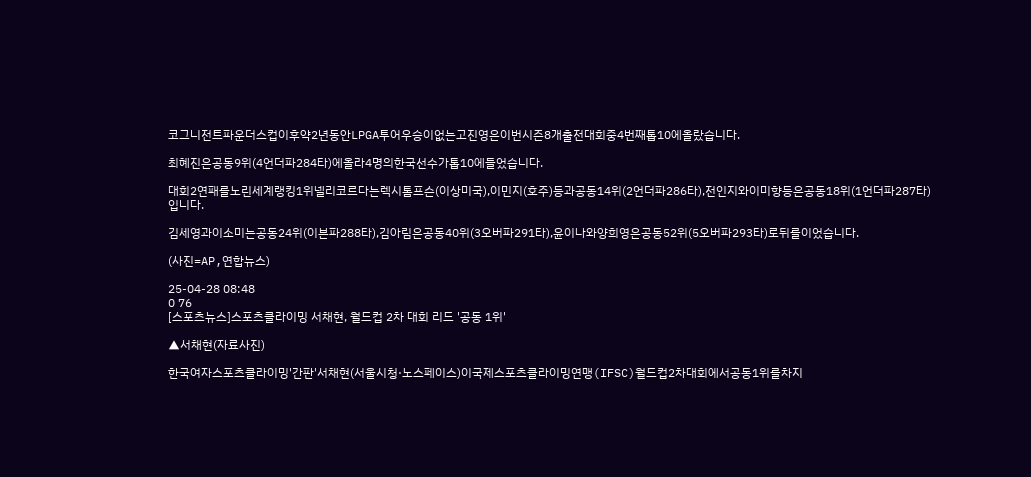코그니전트파운더스컵이후약2년동안LPGA투어우승이없는고진영은이번시즌8개출전대회중4번째톱10에올랐습니다.

최혜진은공동9위(4언더파284타)에올라4명의한국선수가톱10에들었습니다.

대회2연패를노린세계랭킹1위넬리코르다는렉시톰프슨(이상미국),이민지(호주)등과공동14위(2언더파286타),전인지와이미향등은공동18위(1언더파287타)입니다.

김세영과이소미는공동24위(이븐파288타),김아림은공동40위(3오버파291타),윤이나와양희영은공동52위(5오버파293타)로뒤를이었습니다.

(사진=AP,연합뉴스)

25-04-28 08:48
0 76
[스포츠뉴스]스포츠클라이밍 서채현, 월드컵 2차 대회 리드 '공동 1위'

▲서채현(자료사진)

한국여자스포츠클라이밍'간판'서채현(서울시청·노스페이스)이국제스포츠클라이밍연맹(IFSC)월드컵2차대회에서공동1위를차지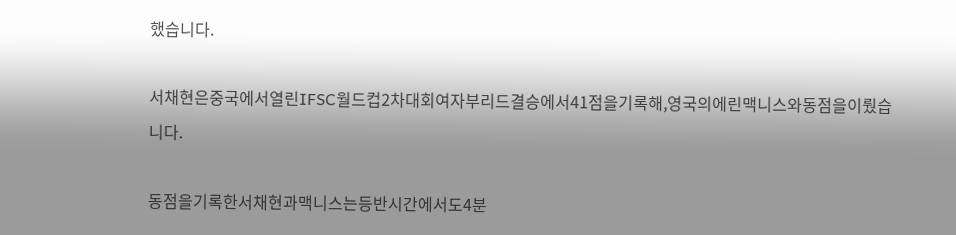했습니다.

서채현은중국에서열린IFSC월드컵2차대회여자부리드결승에서41점을기록해,영국의에린맥니스와동점을이뤘습니다.

동점을기록한서채현과맥니스는등반시간에서도4분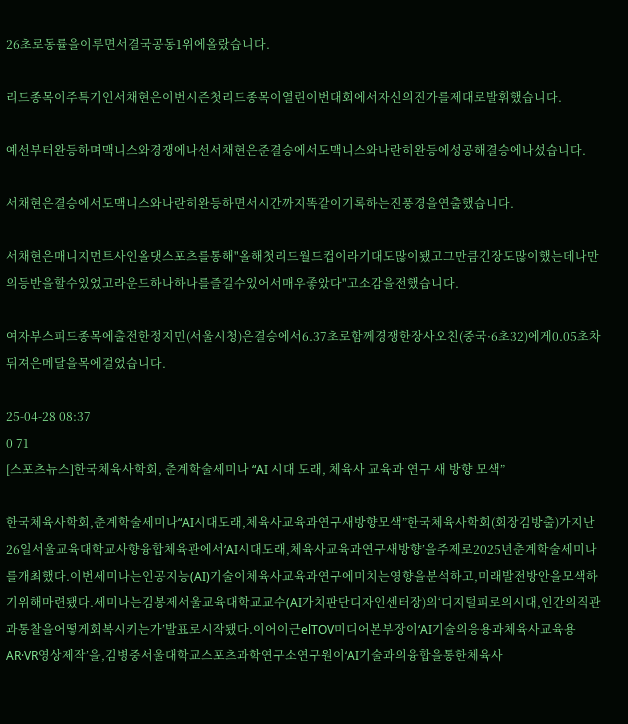26초로동률을이루면서결국공동1위에올랐습니다.

리드종목이주특기인서채현은이번시즌첫리드종목이열린이번대회에서자신의진가를제대로발휘했습니다.

예선부터완등하며맥니스와경쟁에나선서채현은준결승에서도맥니스와나란히완등에성공해결승에나섰습니다.

서채현은결승에서도맥니스와나란히완등하면서시간까지똑같이기록하는진풍경을연출했습니다.

서채현은매니지먼트사인올댓스포츠를통해"올해첫리드월드컵이라기대도많이됐고그만큼긴장도많이했는데나만의등반을할수있었고라운드하나하나를즐길수있어서매우좋았다"고소감을전했습니다.

여자부스피드종목에출전한정지민(서울시청)은결승에서6.37초로함께경쟁한장사오친(중국·6초32)에게0.05초차뒤져은메달을목에걸었습니다.

25-04-28 08:37
0 71
[스포츠뉴스]한국체육사학회, 춘계학술세미나 “AI 시대 도래, 체육사 교육과 연구 새 방향 모색”

한국체육사학회,춘계학술세미나“AI시대도래,체육사교육과연구새방향모색”한국체육사학회(회장김방출)가지난26일서울교육대학교사향융합체육관에서‘AI시대도래,체육사교육과연구새방향’을주제로2025년춘계학술세미나를개최했다.이번세미나는인공지능(AI)기술이체육사교육과연구에미치는영향을분석하고,미래발전방안을모색하기위해마련됐다.세미나는김봉제서울교육대학교교수(AI가치판단디자인센터장)의‘디지털피로의시대,인간의직관과통찰을어떻게회복시키는가’발표로시작됐다.이어이근elTOV미디어본부장이‘AI기술의응용과체육사교육용AR·VR영상제작’을,김병중서울대학교스포츠과학연구소연구원이‘AI기술과의융합을통한체육사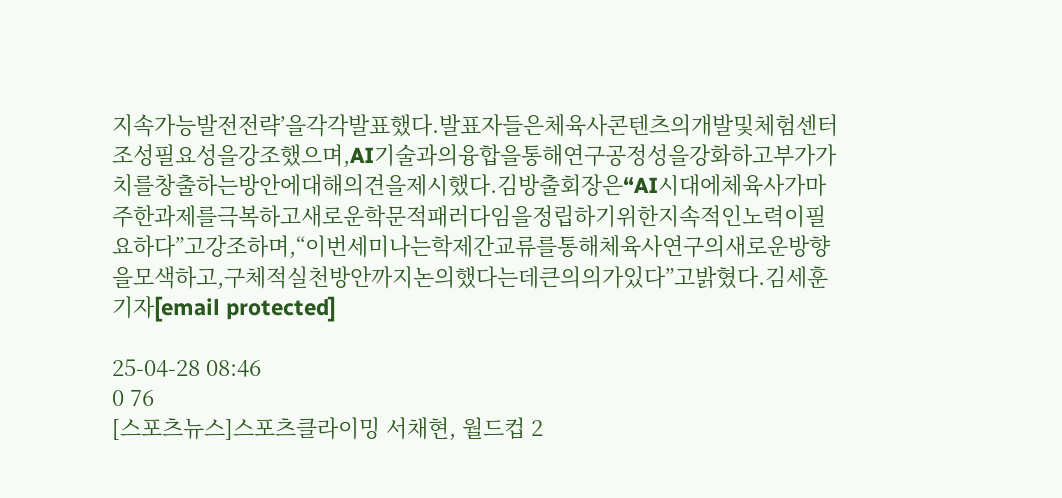지속가능발전전략’을각각발표했다.발표자들은체육사콘텐츠의개발및체험센터조성필요성을강조했으며,AI기술과의융합을통해연구공정성을강화하고부가가치를창출하는방안에대해의견을제시했다.김방출회장은“AI시대에체육사가마주한과제를극복하고새로운학문적패러다임을정립하기위한지속적인노력이필요하다”고강조하며,“이번세미나는학제간교류를통해체육사연구의새로운방향을모색하고,구체적실천방안까지논의했다는데큰의의가있다”고밝혔다.김세훈기자[email protected]

25-04-28 08:46
0 76
[스포츠뉴스]스포츠클라이밍 서채현, 월드컵 2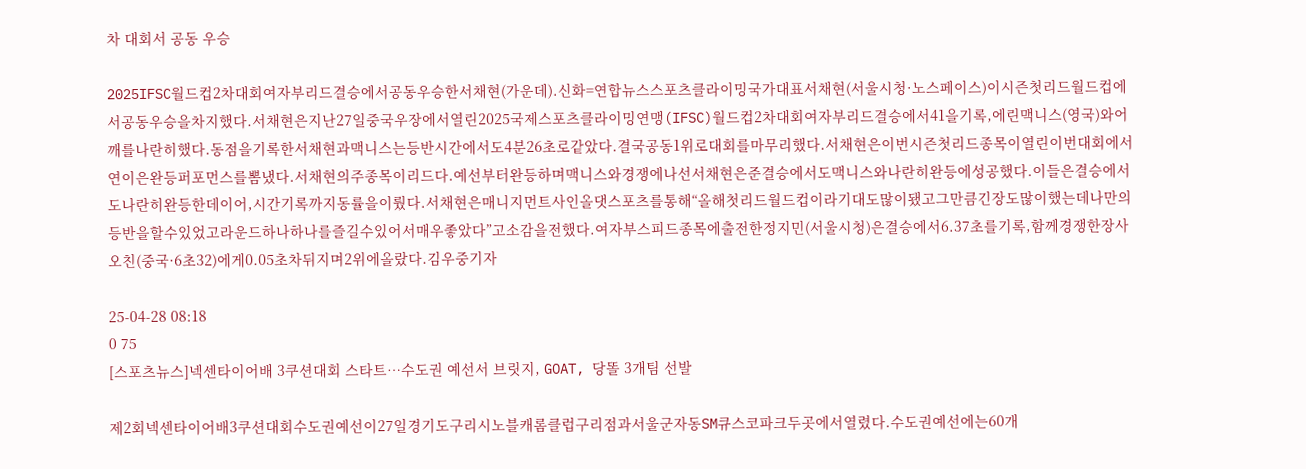차 대회서 공동 우승

2025IFSC월드컵2차대회여자부리드결승에서공동우승한서채현(가운데).신화=연합뉴스스포츠클라이밍국가대표서채현(서울시청·노스페이스)이시즌첫리드월드컵에서공동우승을차지했다.서채현은지난27일중국우장에서열린2025국제스포츠클라이밍연맹(IFSC)월드컵2차대회여자부리드결승에서41을기록,에린맥니스(영국)와어깨를나란히했다.동점을기록한서채현과맥니스는등반시간에서도4분26초로같았다.결국공동1위로대회를마무리했다.서채현은이번시즌첫리드종목이열린이번대회에서연이은완등퍼포먼스를뽐냈다.서채현의주종목이리드다.예선부터완등하며맥니스와경쟁에나선서채현은준결승에서도맥니스와나란히완등에성공했다.이들은결승에서도나란히완등한데이어,시간기록까지동률을이뤘다.서채현은매니지먼트사인올댓스포츠를통해“올해첫리드월드컵이라기대도많이됐고그만큼긴장도많이했는데나만의등반을할수있었고라운드하나하나를즐길수있어서매우좋았다”고소감을전했다.여자부스피드종목에출전한정지민(서울시청)은결승에서6.37초를기록,함께경쟁한장사오친(중국·6초32)에게0.05초차뒤지며2위에올랐다.김우중기자

25-04-28 08:18
0 75
[스포츠뉴스]넥센타이어배 3쿠션대회 스타트…수도권 예선서 브릿지, GOAT, 당똘 3개팀 선발

제2회넥센타이어배3쿠션대회수도권예선이27일경기도구리시노블캐롬클럽구리점과서울군자동SM큐스코파크두곳에서열렸다.수도권예선에는60개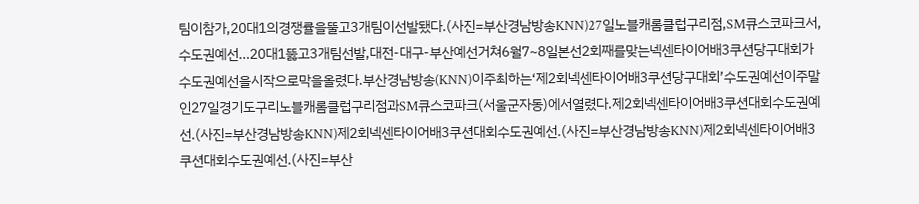팀이참가,20대1의경쟁률을뚤고3개팀이선발됐다.(사진=부산경남방송KNN)27일노블캐롬클럽구리점,SM큐스코파크서,수도권예선…20대1뚫고3개팀선발,대전-대구-부산예선거쳐6월7~8일본선2회째를맞는넥센타이어배3쿠션당구대회가수도권예선을시작으로막을올렸다.부산경남방송(KNN)이주최하는‘제2회넥센타이어배3쿠션당구대회’수도권예선이주말인27일경기도구리노블캐롬클럽구리점과SM큐스코파크(서울군자동)에서열렸다.제2회넥센타이어배3쿠션대회수도권예선.(사진=부산경남방송KNN)제2회넥센타이어배3쿠션대회수도권예선.(사진=부산경남방송KNN)제2회넥센타이어배3쿠션대회수도권예선.(사진=부산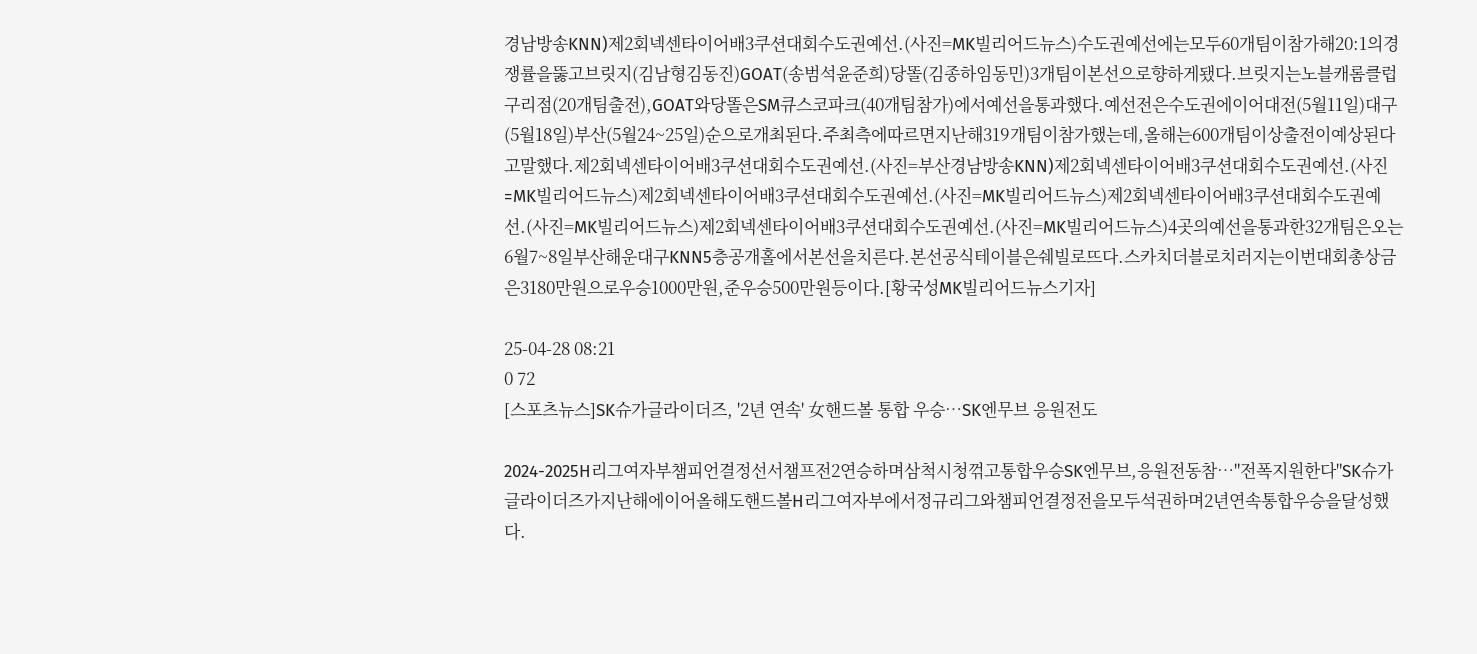경남방송KNN)제2회넥센타이어배3쿠션대회수도권예선.(사진=MK빌리어드뉴스)수도권예선에는모두60개팀이참가해20:1의경쟁률을뚫고브릿지(김남형김동진)GOAT(송범석윤준희)당똘(김종하임동민)3개팀이본선으로향하게됐다.브릿지는노블캐롬클럽구리점(20개팀출전),GOAT와당똘은SM큐스코파크(40개팀참가)에서예선을통과했다.예선전은수도권에이어대전(5월11일)대구(5월18일)부산(5월24~25일)순으로개최된다.주최측에따르면지난해319개팀이참가했는데,올해는600개팀이상출전이예상된다고말했다.제2회넥센타이어배3쿠션대회수도권예선.(사진=부산경남방송KNN)제2회넥센타이어배3쿠션대회수도권예선.(사진=MK빌리어드뉴스)제2회넥센타이어배3쿠션대회수도권예선.(사진=MK빌리어드뉴스)제2회넥센타이어배3쿠션대회수도권예선.(사진=MK빌리어드뉴스)제2회넥센타이어배3쿠션대회수도권예선.(사진=MK빌리어드뉴스)4곳의예선을통과한32개팀은오는6월7~8일부산해운대구KNN5층공개홀에서본선을치른다.본선공식테이블은쉐빌로뜨다.스카치더블로치러지는이번대회총상금은3180만원으로우승1000만원,준우승500만원등이다.[황국성MK빌리어드뉴스기자]

25-04-28 08:21
0 72
[스포츠뉴스]SK슈가글라이더즈, '2년 연속' 女핸드볼 통합 우승…SK엔무브 응원전도

2024-2025H리그여자부챔피언결정선서챔프전2연승하며삼척시청꺾고통합우승SK엔무브,응원전동참…"전폭지원한다"SK슈가글라이더즈가지난해에이어올해도핸드볼H리그여자부에서정규리그와챔피언결정전을모두석권하며2년연속통합우승을달성했다.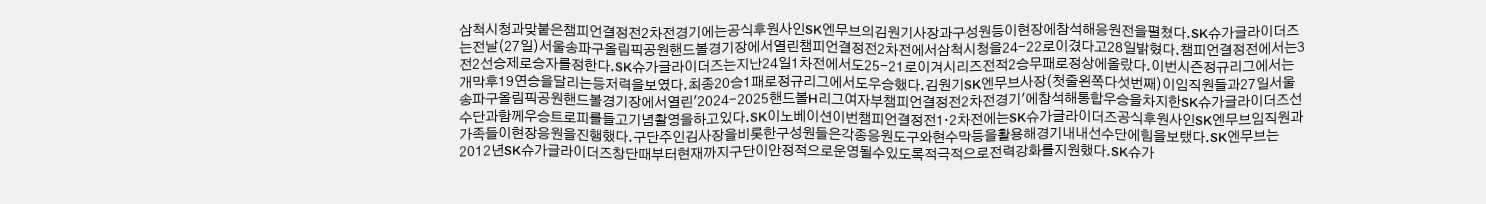삼척시청과맞붙은챔피언결정전2차전경기에는공식후원사인SK엔무브의김원기사장과구성원등이현장에참석해응원전을펼쳤다.SK슈가글라이더즈는전날(27일)서울송파구올림픽공원핸드볼경기장에서열린챔피언결정전2차전에서삼척시청을24-22로이겼다고28일밝혔다.챔피언결정전에서는3전2선승제로승자를정한다.SK슈가글라이더즈는지난24일1차전에서도25-21로이겨시리즈전적2승무패로정상에올랐다.이번시즌정규리그에서는개막후19연승을달리는등저력을보였다.최종20승1패로정규리그에서도우승했다.김원기SK엔무브사장(첫줄왼쪽다섯번째)이임직원들과27일서울송파구올림픽공원핸드볼경기장에서열린'2024-2025핸드볼H리그여자부챔피언결정전2차전경기'에참석해통합우승을차지한SK슈가글라이더즈선수단과함께우승트로피를들고기념촬영을하고있다.SK이노베이션이번챔피언결정전1·2차전에는SK슈가글라이더즈공식후원사인SK엔무브임직원과가족들이현장응원을진행했다.구단주인김사장을비롯한구성원들은각종응원도구와현수막등을활용해경기내내선수단에힘을보탰다.SK엔무브는2012년SK슈가글라이더즈창단때부터현재까지구단이안정적으로운영될수있도록적극적으로전력강화를지원했다.SK슈가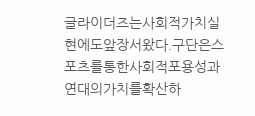글라이더즈는사회적가치실현에도앞장서왔다.구단은스포츠를통한사회적포용성과연대의가치를확산하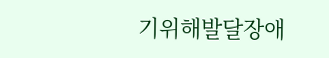기위해발달장애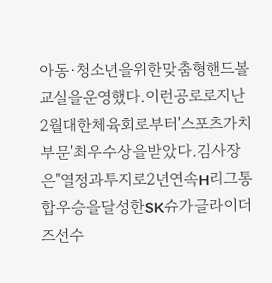아동·청소년을위한맞춤형핸드볼교실을운영했다.이런공로로지난2월대한체육회로부터'스포츠가치부문'최우수상을받았다.김사장은"열정과투지로2년연속H리그통합우승을달성한SK슈가글라이더즈선수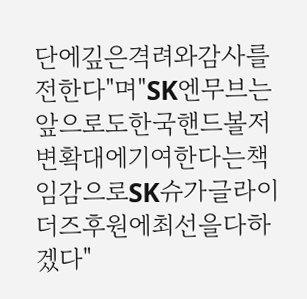단에깊은격려와감사를전한다"며"SK엔무브는앞으로도한국핸드볼저변확대에기여한다는책임감으로SK슈가글라이더즈후원에최선을다하겠다"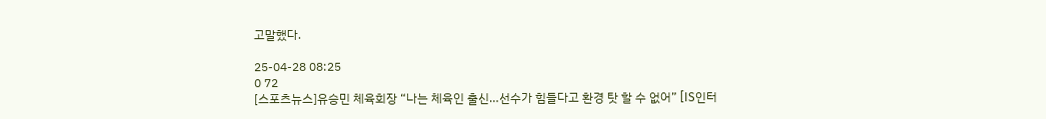고말했다.

25-04-28 08:25
0 72
[스포츠뉴스]유승민 체육회장 “나는 체육인 출신…선수가 힘들다고 환경 탓 할 수 없어” [IS인터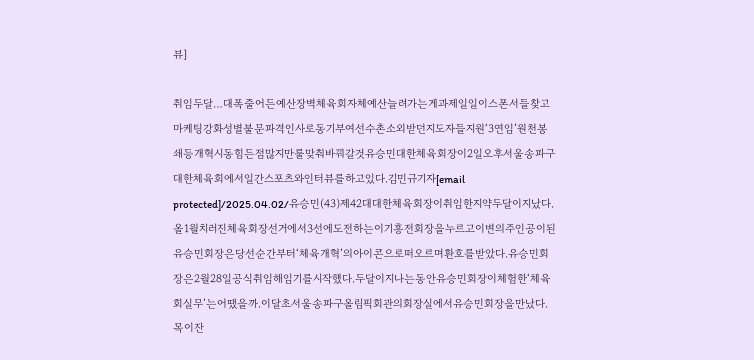뷰]

취임두달…대폭줄어든예산장벽체육회자체예산늘려가는게과제일일이스폰서들찾고마케팅강화성별불문파격인사로동기부여선수촌소외받던지도자들지원‘3연임’원천봉쇄등개혁시동힘든점많지만룰맞춰바꿔갈것유승민대한체육회장이2일오후서울송파구대한체육회에서일간스포츠와인터뷰를하고있다.김민규기자[email protected]/2025.04.02/유승민(43)제42대대한체육회장이취임한지약두달이지났다.올1월치러진체육회장선거에서3선에도전하는이기흥전회장을누르고이변의주인공이된유승민회장은당선순간부터‘체육개혁’의아이콘으로떠오르며환호를받았다.유승민회장은2월28일공식취임해임기를시작했다.두달이지나는동안유승민회장이체험한‘체육회실무’는어땠을까.이달초서울송파구올림픽회관의회장실에서유승민회장을만났다.목이잔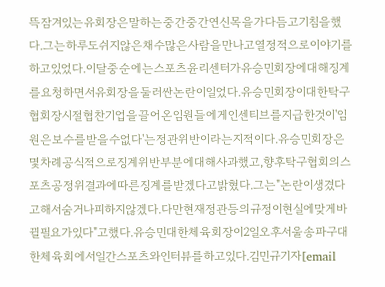뜩잠겨있는유회장은말하는중간중간연신목을가다듬고기침을했다.그는하루도쉬지않은채수많은사람을만나고열정적으로이야기를하고있었다.이달중순에는스포츠윤리센터가유승민회장에대해징계를요청하면서유회장을둘러싼논란이일었다.유승민회장이대한탁구협회장시절협찬기업을끌어온임원들에게인센티브를지급한것이'임원은보수를받을수없다'는정관위반이라는지적이다.유승민회장은몇차례공식적으로징계위반부분에대해사과했고,향후탁구협회의스포츠공정위결과에따른징계를받겠다고밝혔다.그는"논란이생겼다고해서숨거나피하지않겠다.다만현재정관등의규정이현실에맞게바뀔필요가있다"고했다.유승민대한체육회장이2일오후서울송파구대한체육회에서일간스포츠와인터뷰를하고있다.김민규기자[email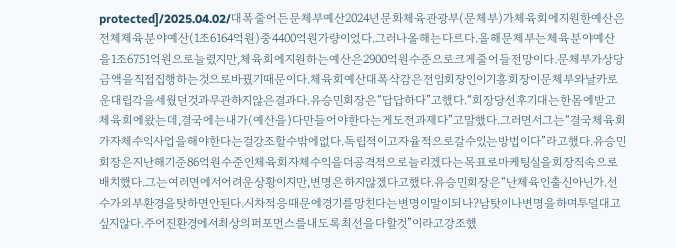protected]/2025.04.02/대폭줄어든문체부예산2024년문화체육관광부(문체부)가체육회에지원한예산은전체체육분야예산(1조6164억원)중4400억원가량이었다.그러나올해는다르다.올해문체부는체육분야예산을1조6751억원으로늘렸지만,체육회에지원하는예산은2900억원수준으로크게줄어들전망이다.문체부가상당금액을직접집행하는것으로바꿨기때문이다.체육회예산대폭삭감은전임회장인이기흥회장이문체부와날카로운대립각을세웠던것과무관하지않은결과다.유승민회장은“답답하다”고했다.“회장당선후기대는한몸에받고체육회에왔는데,결국에는내가(예산을)다만들어야한다는게도전과제다”고말했다.그러면서그는“결국체육회가자체수익사업을해야한다는걸강조할수밖에없다.독립적이고자율적으로갈수있는방법이다”라고했다.유승민회장은지난해기준86억원수준인체육회자체수익을더공격적으로늘리겠다는목표로마케팅실을회장직속으로배치했다.그는여러면에서어려운상황이지만,변명은하지않겠다고했다.유승민회장은“난체육인출신아닌가.선수가외부환경을탓하면안된다.시차적응때문에경기를망친다는변명이말이되나?남탓이나변명을하며투덜대고싶지않다.주어진환경에서최상의퍼포먼스를내도록최선을다할것”이라고강조했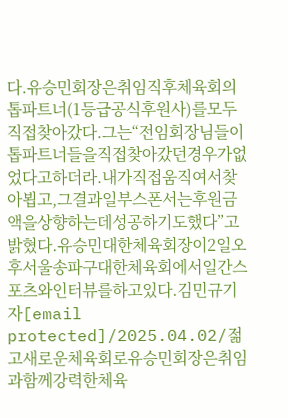다.유승민회장은취임직후체육회의톱파트너(1등급공식후원사)를모두직접찾아갔다.그는“전임회장님들이톱파트너들을직접찾아갔던경우가없었다고하더라.내가직접움직여서찾아뵙고,그결과일부스폰서는후원금액을상향하는데성공하기도했다”고밝혔다.유승민대한체육회장이2일오후서울송파구대한체육회에서일간스포츠와인터뷰를하고있다.김민규기자[email protected]/2025.04.02/젊고새로운체육회로유승민회장은취임과함께강력한체육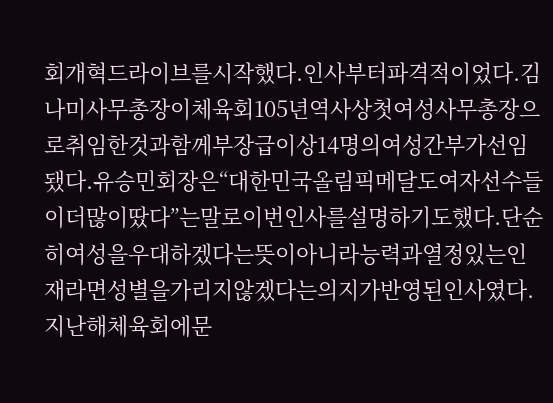회개혁드라이브를시작했다.인사부터파격적이었다.김나미사무총장이체육회105년역사상첫여성사무총장으로취임한것과함께부장급이상14명의여성간부가선임됐다.유승민회장은“대한민국올림픽메달도여자선수들이더많이땄다”는말로이번인사를설명하기도했다.단순히여성을우대하겠다는뜻이아니라능력과열정있는인재라면성별을가리지않겠다는의지가반영된인사였다.지난해체육회에문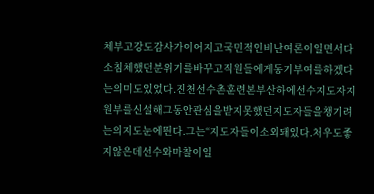체부고강도감사가이어지고국민적인비난여론이일면서다소침체했던분위기를바꾸고직원들에게동기부여를하겠다는의미도있었다.진천선수촌훈련본부산하에선수지도자지원부를신설해그동안관심을받지못했던지도자들을챙기려는의지도눈에띈다.그는“지도자들이소외돼있다.처우도좋지않은데선수와마찰이일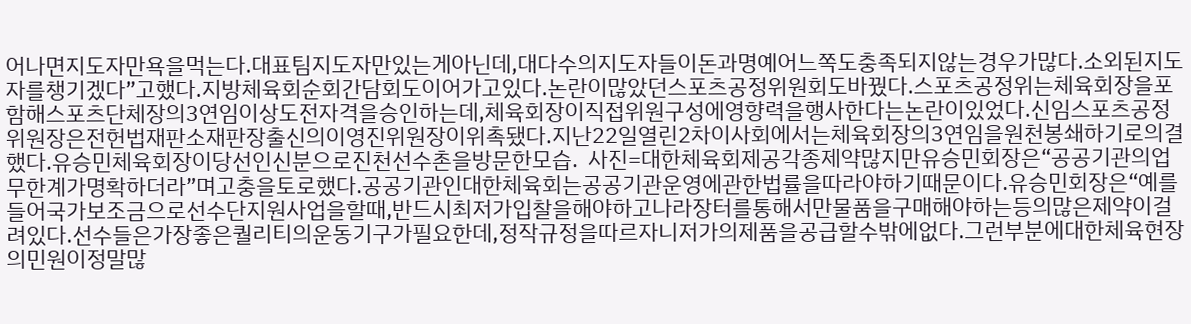어나면지도자만욕을먹는다.대표팀지도자만있는게아닌데,대다수의지도자들이돈과명예어느쪽도충족되지않는경우가많다.소외된지도자를챙기겠다”고했다.지방체육회순회간담회도이어가고있다.논란이많았던스포츠공정위원회도바꿨다.스포츠공정위는체육회장을포함해스포츠단체장의3연임이상도전자격을승인하는데,체육회장이직접위원구성에영향력을행사한다는논란이있었다.신임스포츠공정위원장은전헌법재판소재판장출신의이영진위원장이위촉됐다.지난22일열린2차이사회에서는체육회장의3연임을원천봉쇄하기로의결했다.유승민체육회장이당선인신분으로진천선수촌을방문한모습.  사진=대한체육회제공각종제약많지만유승민회장은“공공기관의업무한계가명확하더라”며고충을토로했다.공공기관인대한체육회는공공기관운영에관한법률을따라야하기때문이다.유승민회장은“예를들어국가보조금으로선수단지원사업을할때,반드시최저가입찰을해야하고나라장터를통해서만물품을구매해야하는등의많은제약이걸려있다.선수들은가장좋은퀄리티의운동기구가필요한데,정작규정을따르자니저가의제품을공급할수밖에없다.그런부분에대한체육현장의민원이정말많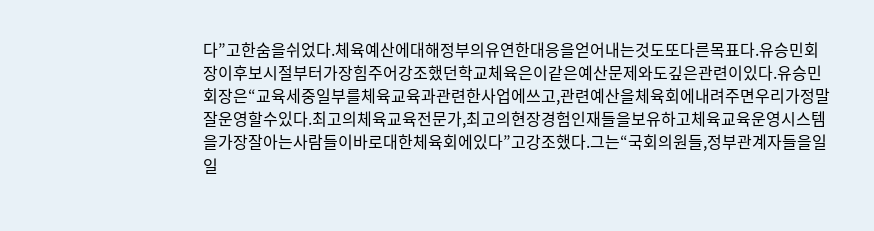다”고한숨을쉬었다.체육예산에대해정부의유연한대응을얻어내는것도또다른목표다.유승민회장이후보시절부터가장힘주어강조했던학교체육은이같은예산문제와도깊은관련이있다.유승민회장은“교육세중일부를체육교육과관련한사업에쓰고,관련예산을체육회에내려주면우리가정말잘운영할수있다.최고의체육교육전문가,최고의현장경험인재들을보유하고체육교육운영시스템을가장잘아는사람들이바로대한체육회에있다”고강조했다.그는“국회의원들,정부관계자들을일일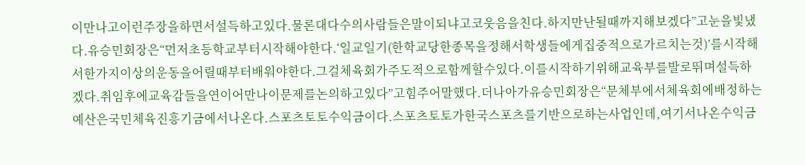이만나고이런주장을하면서설득하고있다.물론대다수의사람들은말이되냐고코웃음을친다.하지만난될때까지해보겠다”고눈을빛냈다.유승민회장은“먼저초등학교부터시작해야한다.‘일교일기(한학교당한종목을정해서학생들에게집중적으로가르치는것)’를시작해서한가지이상의운동을어릴때부터배워야한다.그걸체육회가주도적으로함께할수있다.이를시작하기위해교육부를발로뛰며설득하겠다.취임후에교육감들을연이어만나이문제를논의하고있다”고힘주어말했다.더나아가유승민회장은“문체부에서체육회에배정하는예산은국민체육진흥기금에서나온다.스포츠토토수익금이다.스포츠토토가한국스포츠를기반으로하는사업인데,여기서나온수익금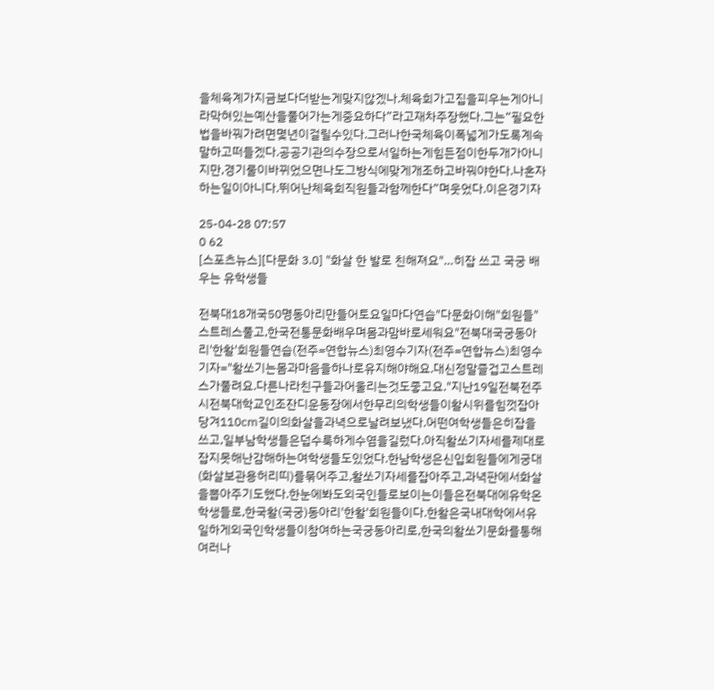을체육계가지금보다더받는게맞지않겠나.체육회가고집을피우는게아니라막혀있는예산을풀어가는게중요하다”라고재차주장했다.그는“필요한법을바꿔가려면몇년이걸릴수있다.그러나한국체육이폭넓게가도록계속말하고떠들겠다.공공기관의수장으로서일하는게힘든점이한두개가아니지만,경기룰이바뀌었으면나도그방식에맞게개조하고바꿔야한다.나혼자하는일이아니다.뛰어난체육회직원들과함께한다”며웃었다.이은경기자

25-04-28 07:57
0 62
[스포츠뉴스][다문화 3.0] "화살 한 발로 친해져요"…히잡 쓰고 국궁 배우는 유학생들

전북대18개국50명동아리만들어토요일마다연습"다문화이해"회원들"스트레스풀고,한국전통문화배우며몸과맘바로세워요"전북대국궁동아리'한활'회원들연습(전주=연합뉴스)최영수기자(전주=연합뉴스)최영수기자="활쏘기는몸과마음을하나로유지해야해요.대신정말즐겁고스트레스가풀려요.다른나라친구들과어울리는것도좋고요."지난19일전북전주시전북대학교인조잔디운동장에서한무리의학생들이활시위를힘껏잡아당겨110㎝길이의화살을과녁으로날려보냈다.어떤여학생들은히잡을쓰고,일부남학생들은덥수룩하게수염을길렀다.아직활쏘기자세를제대로잡지못해난감해하는여학생들도있었다.한남학생은신입회원들에게궁대(화살보관용허리띠)를묶어주고,활쏘기자세를잡아주고,과녁판에서화살을뽑아주기도했다.한눈에봐도외국인들로보이는이들은전북대에유학온학생들로,한국활(국궁)동아리'한활'회원들이다.한활은국내대학에서유일하게외국인학생들이참여하는국궁동아리로,한국의활쏘기문화를통해여러나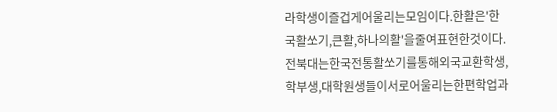라학생이즐겁게어울리는모임이다.한활은'한국활쏘기,큰활,하나의활'을줄여표현한것이다.전북대는한국전통활쏘기를통해외국교환학생,학부생,대학원생들이서로어울리는한편학업과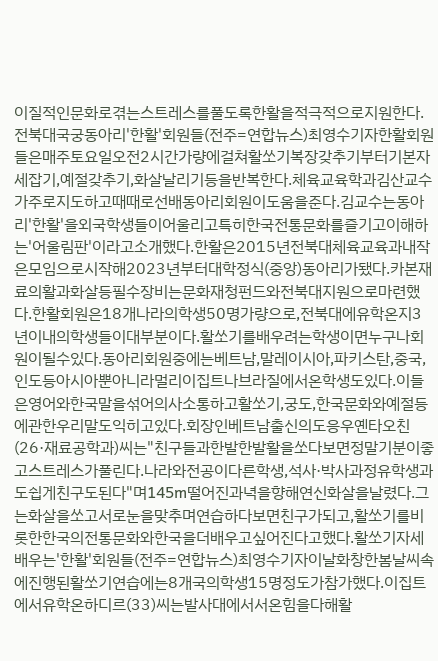이질적인문화로겪는스트레스를풀도록한활을적극적으로지원한다.전북대국궁동아리'한활'회원들(전주=연합뉴스)최영수기자한활회원들은매주토요일오전2시간가량에걸쳐활쏘기복장갖추기부터기본자세잡기,예절갖추기,화살날리기등을반복한다.체육교육학과김산교수가주로지도하고때때로선배동아리회원이도움을준다.김교수는동아리'한활'을외국학생들이어울리고특히한국전통문화를즐기고이해하는'어울림판'이라고소개했다.한활은2015년전북대체육교육과내작은모임으로시작해2023년부터대학정식(중앙)동아리가됐다.카본재료의활과화살등필수장비는문화재청펀드와전북대지원으로마련했다.한활회원은18개나라의학생50명가량으로,전북대에유학온지3년이내의학생들이대부분이다.활쏘기를배우려는학생이면누구나회원이될수있다.동아리회원중에는베트남,말레이시아,파키스탄,중국,인도등아시아뿐아니라멀리이집트나브라질에서온학생도있다.이들은영어와한국말을섞어의사소통하고활쏘기,궁도,한국문화와예절등에관한우리말도익히고있다.회장인베트남출신의도응우옌타오친(26·재료공학과)씨는"친구들과한발한발활을쏘다보면정말기분이좋고스트레스가풀린다.나라와전공이다른학생,석사·박사과정유학생과도쉽게친구도된다"며145m떨어진과녁을향해연신화살을날렸다.그는화살을쏘고서로눈을맞추며연습하다보면친구가되고,활쏘기를비롯한한국의전통문화와한국을더배우고싶어진다고했다.활쏘기자세배우는'한활'회원들(전주=연합뉴스)최영수기자이날화창한봄날씨속에진행된활쏘기연습에는8개국의학생15명정도가참가했다.이집트에서유학온하디르(33)씨는발사대에서서온힘을다해활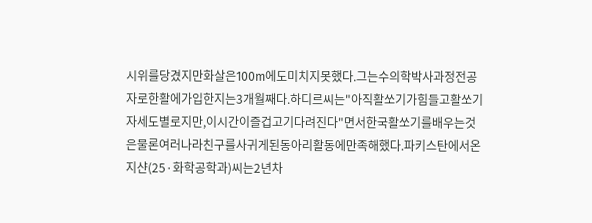시위를당겼지만화살은100m에도미치지못했다.그는수의학박사과정전공자로한활에가입한지는3개월째다.하디르씨는"아직활쏘기가힘들고활쏘기자세도별로지만,이시간이즐겁고기다려진다"면서한국활쏘기를배우는것은물론여러나라친구를사귀게된동아리활동에만족해했다.파키스탄에서온지샨(25·화학공학과)씨는2년차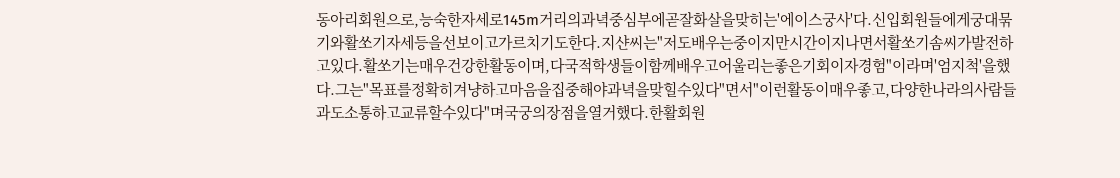동아리회원으로,능숙한자세로145m거리의과녁중심부에곧잘화살을맞히는'에이스궁사'다.신입회원들에게궁대묶기와활쏘기자세등을선보이고가르치기도한다.지샨씨는"저도배우는중이지만시간이지나면서활쏘기솜씨가발전하고있다.활쏘기는매우건강한활동이며,다국적학생들이함께배우고어울리는좋은기회이자경험"이라며'엄지척'을했다.그는"목표를정확히겨냥하고마음을집중해야과녁을맞힐수있다"면서"이런활동이매우좋고,다양한나라의사람들과도소통하고교류할수있다"며국궁의장점을열거했다.한활회원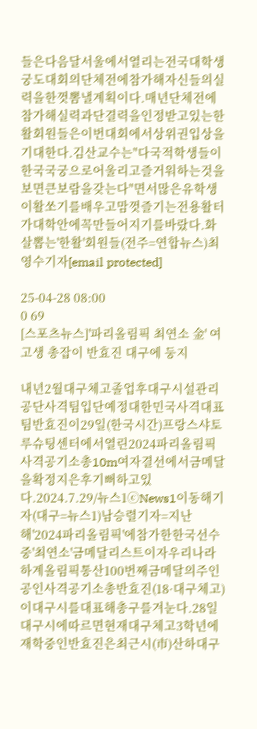들은다음달서울에서열리는전국대학생궁도대회의단체전에참가해자신들의실력을한껏뽐낼계획이다.매년단체전에참가해실력과단결력을인정받고있는한활회원들은이번대회에서상위권입상을기대한다.김산교수는"다국적학생들이한국국궁으로어울리고즐거워하는것을보면큰보람을갖는다"면서많은유학생이활쏘기를배우고맘껏즐기는전용활터가대학안에꼭만들어지기를바랐다.화살뽑는'한활'회원들(전주=연합뉴스)최영수기자[email protected]

25-04-28 08:00
0 69
[스포츠뉴스]'파리올림픽 최연소 金' 여고생 총잡이 반효진 대구에 둥지

내년2월대구체고졸업후대구시설관리공단사격팀입단예정대한민국사격대표팀반효진이29일(한국시간)프랑스샤토루슈팅센터에서열린2024파리올림픽사격공기소총10m여자결선에서금메달을확정지은후기뻐하고있다.2024.7.29/뉴스1ⓒNews1이동해기자(대구=뉴스1)남승렬기자=지난해'2024파리올림픽'에참가한한국선수중'최연소'금메달리스트이자우리나라하계올림픽통산100번째금메달의주인공인사격공기소총반효진(18·대구체고)이대구시를대표해총구를겨눈다.28일대구시에따르면현재대구체고3학년에재학중인반효진은최근시(市)산하대구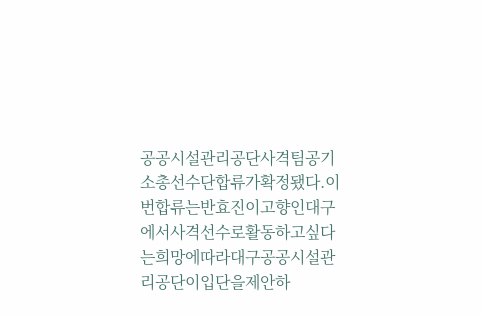공공시설관리공단사격팀공기소총선수단합류가확정됐다.이번합류는반효진이고향인대구에서사격선수로활동하고싶다는희망에따라대구공공시설관리공단이입단을제안하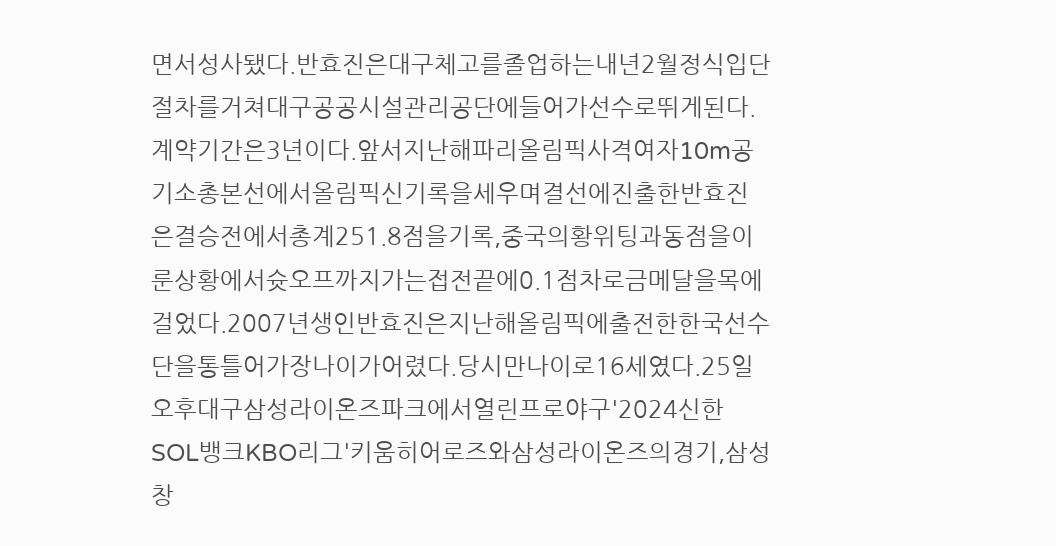면서성사됐다.반효진은대구체고를졸업하는내년2월정식입단절차를거쳐대구공공시설관리공단에들어가선수로뛰게된다.계약기간은3년이다.앞서지난해파리올림픽사격여자10m공기소총본선에서올림픽신기록을세우며결선에진출한반효진은결승전에서총계251.8점을기록,중국의황위팅과동점을이룬상황에서슛오프까지가는접전끝에0.1점차로금메달을목에걸었다.2007년생인반효진은지난해올림픽에출전한한국선수단을통틀어가장나이가어렸다.당시만나이로16세였다.25일오후대구삼성라이온즈파크에서열린프로야구'2024신한SOL뱅크KBO리그'키움히어로즈와삼성라이온즈의경기,삼성창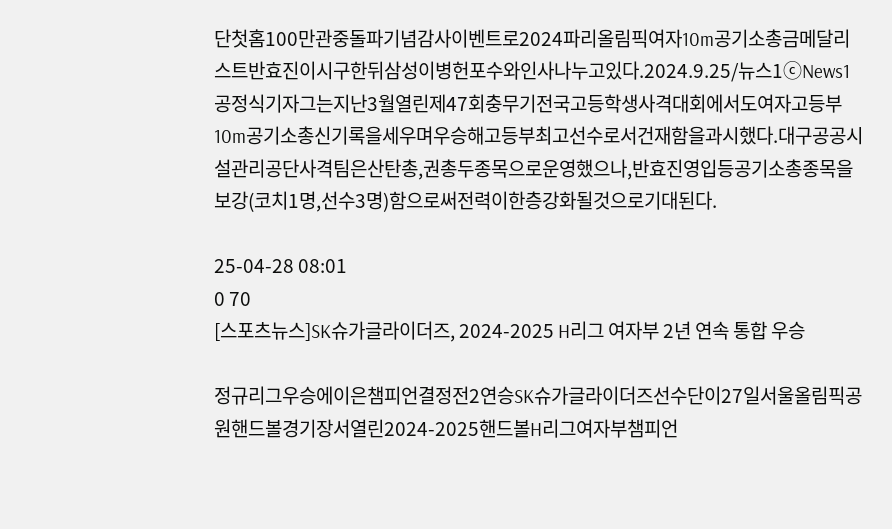단첫홈100만관중돌파기념감사이벤트로2024파리올림픽여자10m공기소총금메달리스트반효진이시구한뒤삼성이병헌포수와인사나누고있다.2024.9.25/뉴스1ⓒNews1공정식기자그는지난3월열린제47회충무기전국고등학생사격대회에서도여자고등부10m공기소총신기록을세우며우승해고등부최고선수로서건재함을과시했다.대구공공시설관리공단사격팀은산탄총,권총두종목으로운영했으나,반효진영입등공기소총종목을보강(코치1명,선수3명)함으로써전력이한층강화될것으로기대된다.

25-04-28 08:01
0 70
[스포츠뉴스]SK슈가글라이더즈, 2024-2025 H리그 여자부 2년 연속 통합 우승

정규리그우승에이은챔피언결정전2연승SK슈가글라이더즈선수단이27일서울올림픽공원핸드볼경기장서열린2024-2025핸드볼H리그여자부챔피언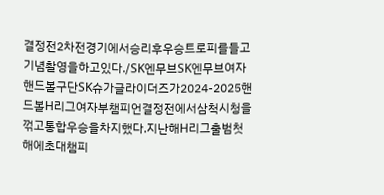결정전2차전경기에서승리후우승트로피를들고기념촬영을하고있다./SK엔무브SK엔무브여자핸드볼구단SK슈가글라이더즈가2024-2025핸드볼H리그여자부챔피언결정전에서삼척시청을꺾고통합우승을차지했다.지난해H리그출범첫해에초대챔피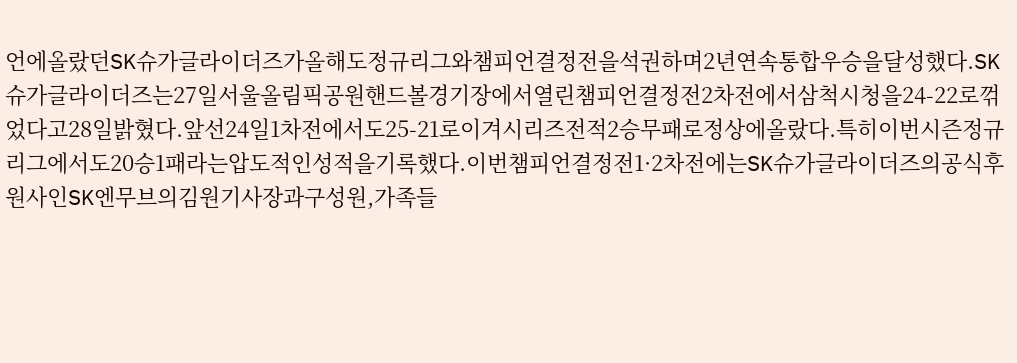언에올랐던SK슈가글라이더즈가올해도정규리그와챔피언결정전을석권하며2년연속통합우승을달성했다.SK슈가글라이더즈는27일서울올림픽공원핸드볼경기장에서열린챔피언결정전2차전에서삼척시청을24-22로꺾었다고28일밝혔다.앞선24일1차전에서도25-21로이겨시리즈전적2승무패로정상에올랐다.특히이번시즌정규리그에서도20승1패라는압도적인성적을기록했다.이번챔피언결정전1·2차전에는SK슈가글라이더즈의공식후원사인SK엔무브의김원기사장과구성원,가족들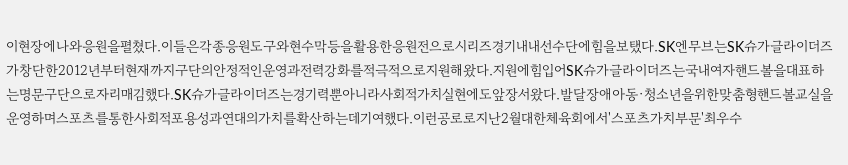이현장에나와응원을펼쳤다.이들은각종응원도구와현수막등을활용한응원전으로시리즈경기내내선수단에힘을보탰다.SK엔무브는SK슈가글라이더즈가창단한2012년부터현재까지구단의안정적인운영과전력강화를적극적으로지원해왔다.지원에힘입어SK슈가글라이더즈는국내여자핸드볼을대표하는명문구단으로자리매김했다.SK슈가글라이더즈는경기력뿐아니라사회적가치실현에도앞장서왔다.발달장애아동·청소년을위한맞춤형핸드볼교실을운영하며스포츠를통한사회적포용성과연대의가치를확산하는데기여했다.이런공로로지난2월대한체육회에서'스포츠가치부문'최우수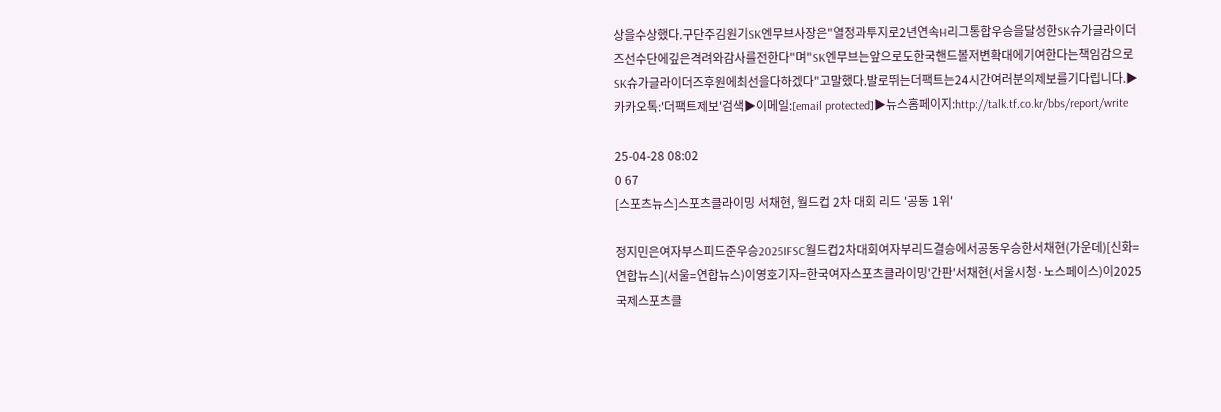상을수상했다.구단주김원기SK엔무브사장은"열정과투지로2년연속H리그통합우승을달성한SK슈가글라이더즈선수단에깊은격려와감사를전한다"며"SK엔무브는앞으로도한국핸드볼저변확대에기여한다는책임감으로SK슈가글라이더즈후원에최선을다하겠다"고말했다.발로뛰는더팩트는24시간여러분의제보를기다립니다.▶카카오톡:'더팩트제보'검색▶이메일:[email protected]▶뉴스홈페이지:http://talk.tf.co.kr/bbs/report/write

25-04-28 08:02
0 67
[스포츠뉴스]스포츠클라이밍 서채현, 월드컵 2차 대회 리드 '공동 1위'

정지민은여자부스피드준우승2025IFSC월드컵2차대회여자부리드결승에서공동우승한서채현(가운데)[신화=연합뉴스](서울=연합뉴스)이영호기자=한국여자스포츠클라이밍'간판'서채현(서울시청·노스페이스)이2025국제스포츠클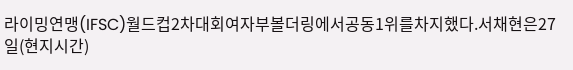라이밍연맹(IFSC)월드컵2차대회여자부볼더링에서공동1위를차지했다.서채현은27일(현지시간)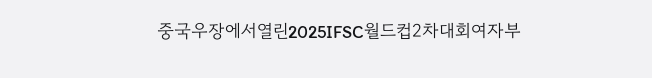중국우장에서열린2025IFSC월드컵2차대회여자부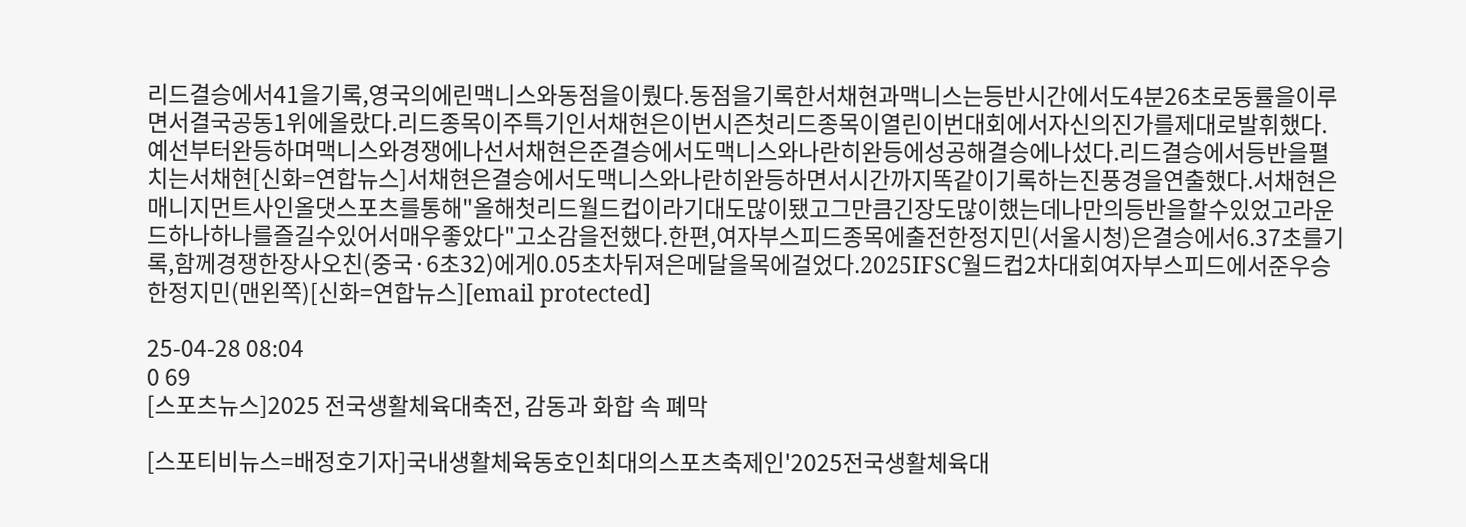리드결승에서41을기록,영국의에린맥니스와동점을이뤘다.동점을기록한서채현과맥니스는등반시간에서도4분26초로동률을이루면서결국공동1위에올랐다.리드종목이주특기인서채현은이번시즌첫리드종목이열린이번대회에서자신의진가를제대로발휘했다.예선부터완등하며맥니스와경쟁에나선서채현은준결승에서도맥니스와나란히완등에성공해결승에나섰다.리드결승에서등반을펼치는서채현[신화=연합뉴스]서채현은결승에서도맥니스와나란히완등하면서시간까지똑같이기록하는진풍경을연출했다.서채현은매니지먼트사인올댓스포츠를통해"올해첫리드월드컵이라기대도많이됐고그만큼긴장도많이했는데나만의등반을할수있었고라운드하나하나를즐길수있어서매우좋았다"고소감을전했다.한편,여자부스피드종목에출전한정지민(서울시청)은결승에서6.37초를기록,함께경쟁한장사오친(중국·6초32)에게0.05초차뒤져은메달을목에걸었다.2025IFSC월드컵2차대회여자부스피드에서준우승한정지민(맨왼쪽)[신화=연합뉴스][email protected]

25-04-28 08:04
0 69
[스포츠뉴스]2025 전국생활체육대축전, 감동과 화합 속 폐막

[스포티비뉴스=배정호기자]국내생활체육동호인최대의스포츠축제인'2025전국생활체육대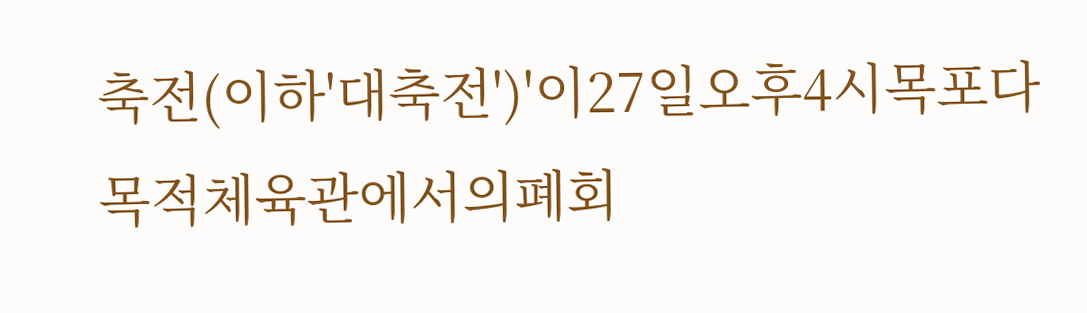축전(이하'대축전')'이27일오후4시목포다목적체육관에서의폐회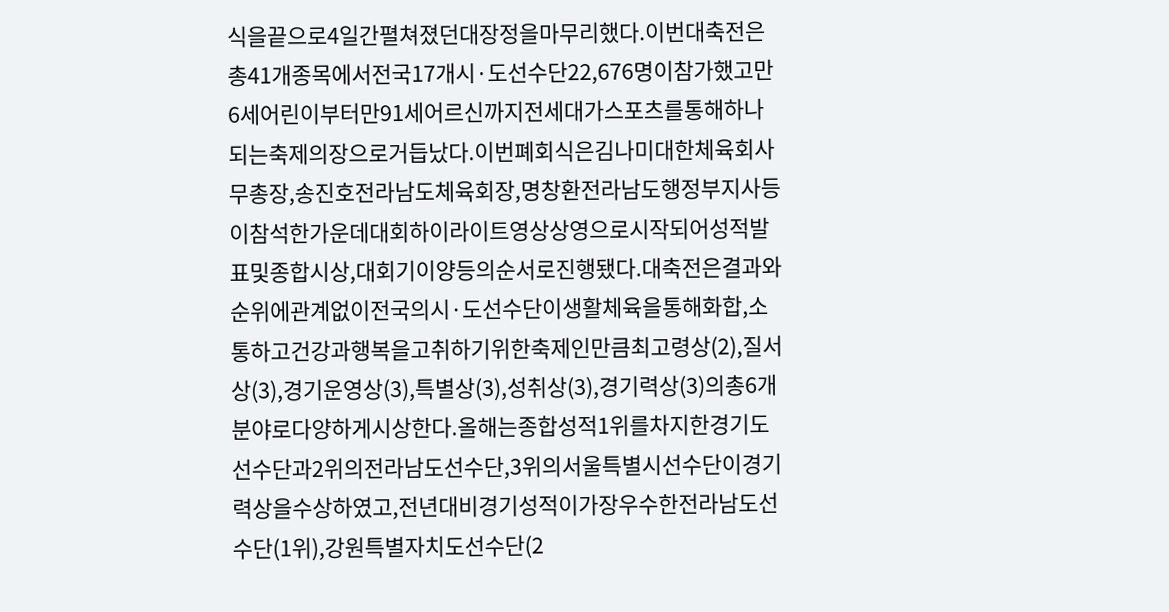식을끝으로4일간펼쳐졌던대장정을마무리했다.이번대축전은총41개종목에서전국17개시·도선수단22,676명이참가했고만6세어린이부터만91세어르신까지전세대가스포츠를통해하나되는축제의장으로거듭났다.이번폐회식은김나미대한체육회사무총장,송진호전라남도체육회장,명창환전라남도행정부지사등이참석한가운데대회하이라이트영상상영으로시작되어성적발표및종합시상,대회기이양등의순서로진행됐다.대축전은결과와순위에관계없이전국의시·도선수단이생활체육을통해화합,소통하고건강과행복을고취하기위한축제인만큼최고령상(2),질서상(3),경기운영상(3),특별상(3),성취상(3),경기력상(3)의총6개분야로다양하게시상한다.올해는종합성적1위를차지한경기도선수단과2위의전라남도선수단,3위의서울특별시선수단이경기력상을수상하였고,전년대비경기성적이가장우수한전라남도선수단(1위),강원특별자치도선수단(2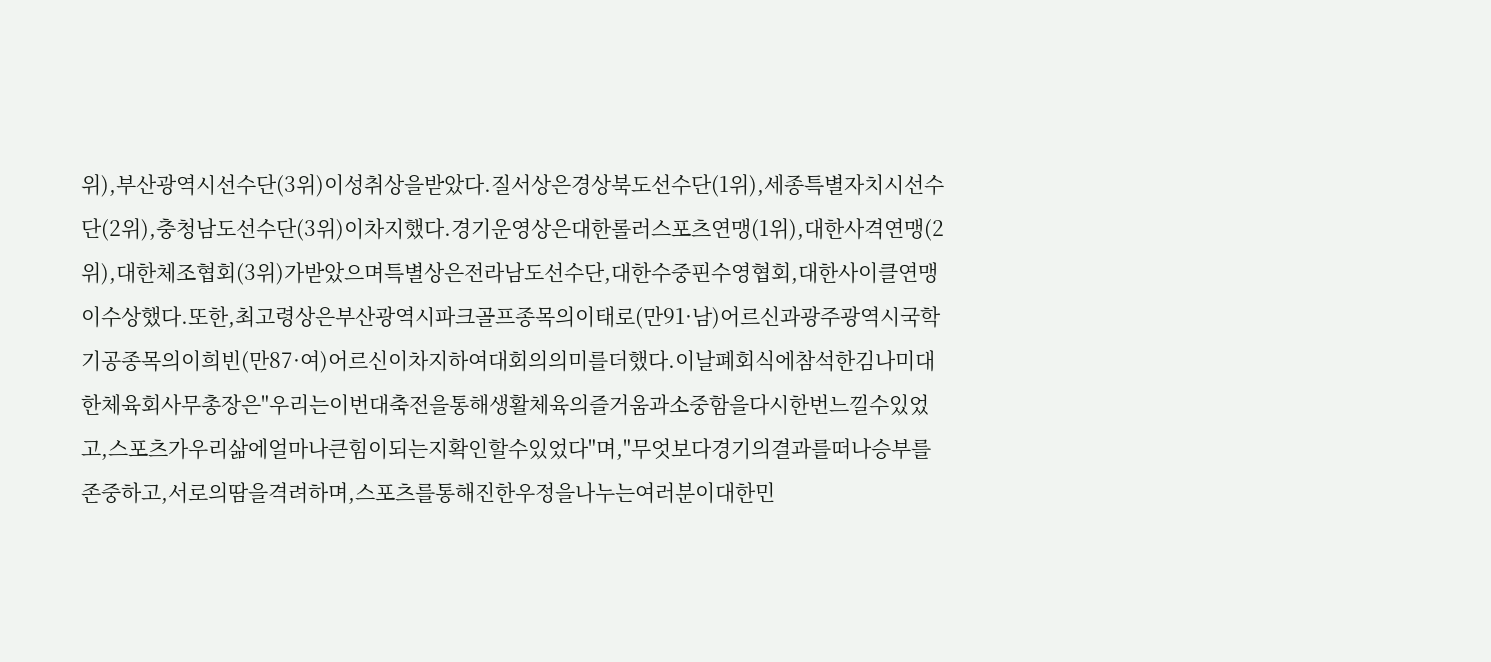위),부산광역시선수단(3위)이성취상을받았다.질서상은경상북도선수단(1위),세종특별자치시선수단(2위),충청남도선수단(3위)이차지했다.경기운영상은대한롤러스포츠연맹(1위),대한사격연맹(2위),대한체조협회(3위)가받았으며특별상은전라남도선수단,대한수중핀수영협회,대한사이클연맹이수상했다.또한,최고령상은부산광역시파크골프종목의이태로(만91·남)어르신과광주광역시국학기공종목의이희빈(만87·여)어르신이차지하여대회의의미를더했다.이날폐회식에참석한김나미대한체육회사무총장은"우리는이번대축전을통해생활체육의즐거움과소중함을다시한번느낄수있었고,스포츠가우리삶에얼마나큰힘이되는지확인할수있었다"며,"무엇보다경기의결과를떠나승부를존중하고,서로의땀을격려하며,스포츠를통해진한우정을나누는여러분이대한민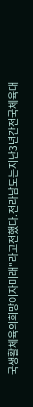국생활체육의희망이자미래"라고전했다.전라남도는지난3년간전국체육대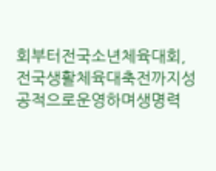회부터전국소년체육대회,전국생활체육대축전까지성공적으로운영하며생명력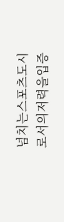넘치는스포츠도시로서의저력을입증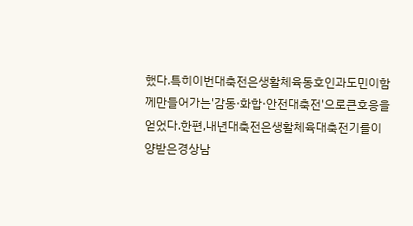했다.특히이번대축전은생활체육동호인과도민이함께만들어가는'감동·화합·안전대축전'으로큰호응을얻었다.한편,내년대축전은생활체육대축전기를이양받은경상남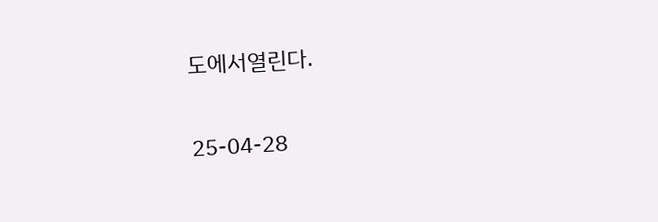도에서열린다.

25-04-28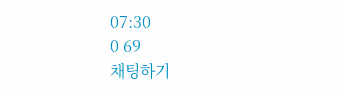07:30
0 69
채팅하기